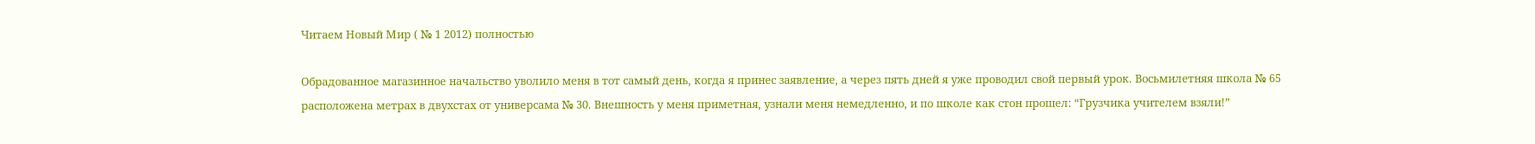Читаем Новый Мир ( № 1 2012) полностью

Обрадованное магазинное начальство уволило меня в тот самый день, когда я принес заявление, а через пять дней я уже проводил свой первый урок. Восьмилетняя школа № 65 расположена метрах в двухстах от универсама № 30. Внешность у меня приметная, узнали меня немедленно, и по школе как стон прошел: “Грузчика учителем взяли!”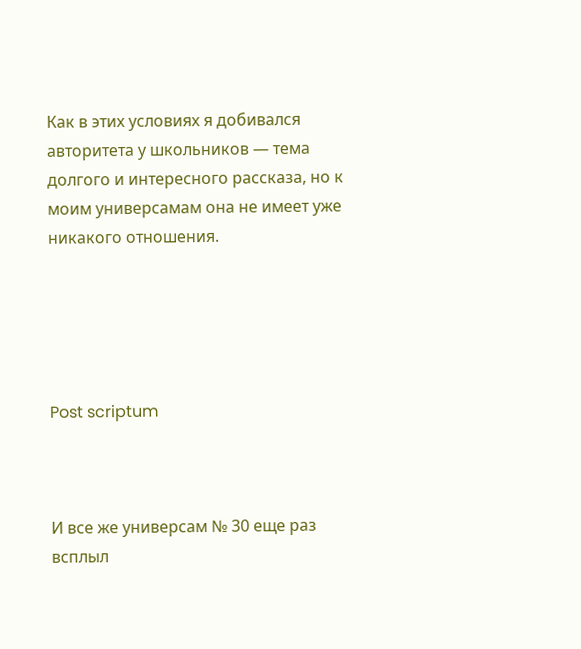Как в этих условиях я добивался авторитета у школьников — тема долгого и интересного рассказа, но к моим универсамам она не имеет уже никакого отношения.





Post scriptum



И все же универсам № 30 еще раз всплыл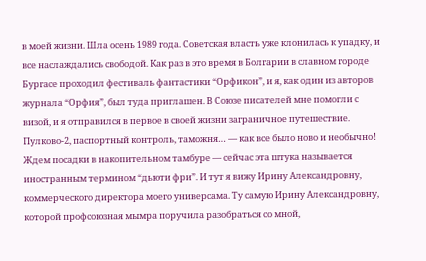в моей жизни. Шла осень 1989 года. Советская власть уже клонилась к упадку, и все наслаждались свободой. Как раз в это время в Болгарии в славном городе Бургасе проходил фестиваль фантастики “Орфикон”, и я, как один из авторов журнала “Орфия”, был туда приглашен. В Союзе писателей мне помогли с визой, и я отправился в первое в своей жизни заграничное путешествие. Пулково-2, паспортный контроль, таможня… — как все было ново и необычно! Ждем посадки в накопительном тамбуре — сейчас эта штука называется иностранным термином “дьюти фри”. И тут я вижу Ирину Александровну, коммерческого директора моего универсама. Ту самую Ирину Александровну, которой профсоюзная мымра поручила разобраться со мной,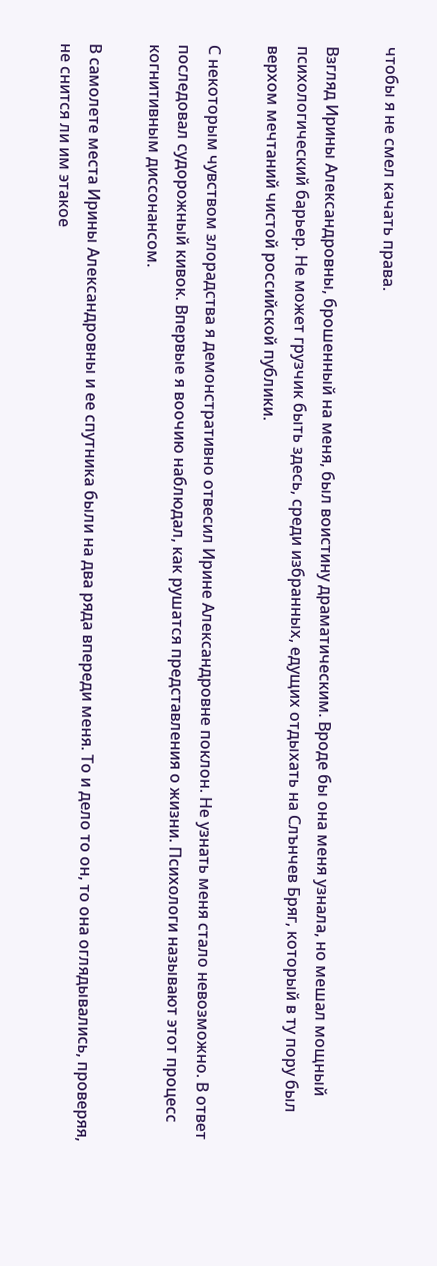чтобы я не смел качать права.

Взгляд Ирины Александровны, брошенный на меня, был воистину драматическим. Вроде бы она меня узнала, но мешал мощный психологический барьер. Не может грузчик быть здесь, среди избранных, едущих отдыхать на Слънчев Бряг, который в ту пору был верхом мечтаний чистой российской публики.

С некоторым чувством злорадства я демонстративно отвесил Ирине Александровне поклон. Не узнать меня стало невозможно. В ответ последовал судорожный кивок. Впервые я воочию наблюдал, как рушатся представления о жизни. Психологи называют этот процесс когнитивным диссонансом.

В самолете места Ирины Александровны и ее спутника были на два ряда впереди меня. То и дело то он, то она оглядывались, проверяя, не снится ли им этакое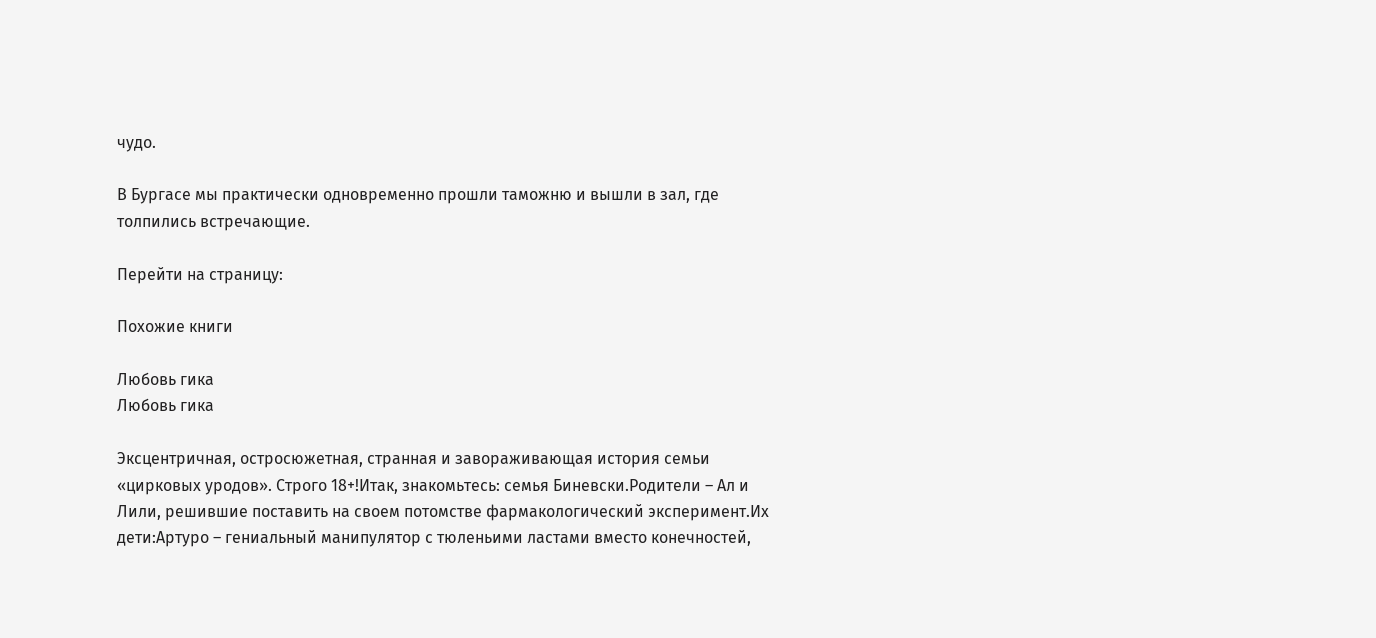чудо.

В Бургасе мы практически одновременно прошли таможню и вышли в зал, где толпились встречающие.

Перейти на страницу:

Похожие книги

Любовь гика
Любовь гика

Эксцентричная, остросюжетная, странная и завораживающая история семьи «цирковых уродов». Строго 18+!Итак, знакомьтесь: семья Биневски.Родители – Ал и Лили, решившие поставить на своем потомстве фармакологический эксперимент.Их дети:Артуро – гениальный манипулятор с тюленьими ластами вместо конечностей,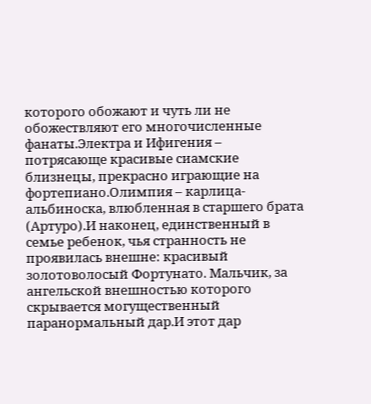которого обожают и чуть ли не обожествляют его многочисленные фанаты.Электра и Ифигения – потрясающе красивые сиамские близнецы, прекрасно играющие на фортепиано.Олимпия – карлица-альбиноска, влюбленная в старшего брата (Артуро).И наконец, единственный в семье ребенок, чья странность не проявилась внешне: красивый золотоволосый Фортунато. Мальчик, за ангельской внешностью которого скрывается могущественный паранормальный дар.И этот дар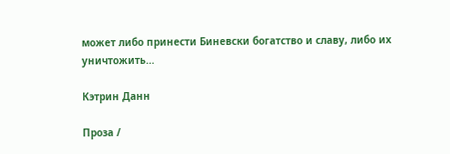может либо принести Биневски богатство и славу, либо их уничтожить…

Кэтрин Данн

Проза /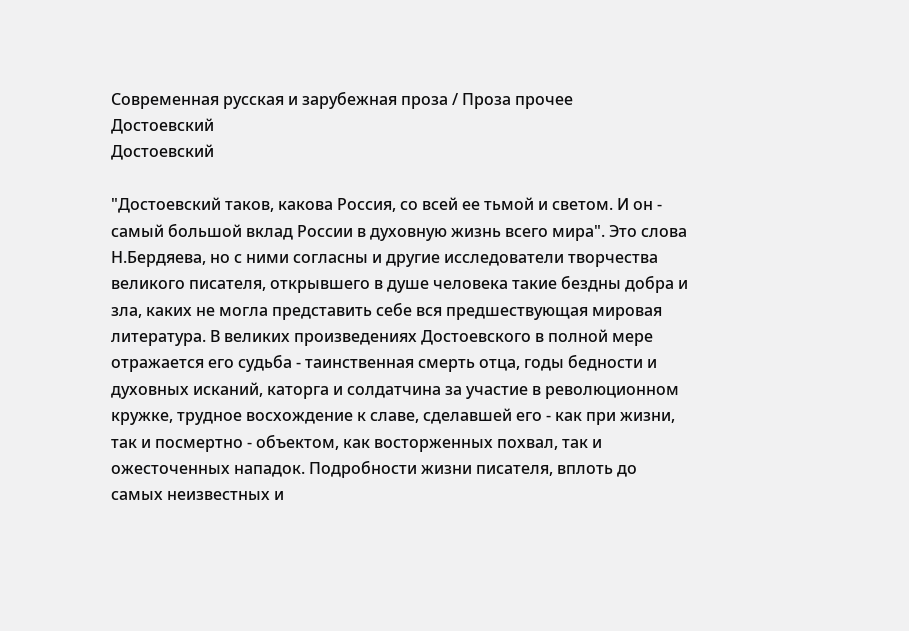Современная русская и зарубежная проза / Проза прочее
Достоевский
Достоевский

"Достоевский таков, какова Россия, со всей ее тьмой и светом. И он - самый большой вклад России в духовную жизнь всего мира". Это слова Н.Бердяева, но с ними согласны и другие исследователи творчества великого писателя, открывшего в душе человека такие бездны добра и зла, каких не могла представить себе вся предшествующая мировая литература. В великих произведениях Достоевского в полной мере отражается его судьба - таинственная смерть отца, годы бедности и духовных исканий, каторга и солдатчина за участие в революционном кружке, трудное восхождение к славе, сделавшей его - как при жизни, так и посмертно - объектом, как восторженных похвал, так и ожесточенных нападок. Подробности жизни писателя, вплоть до самых неизвестных и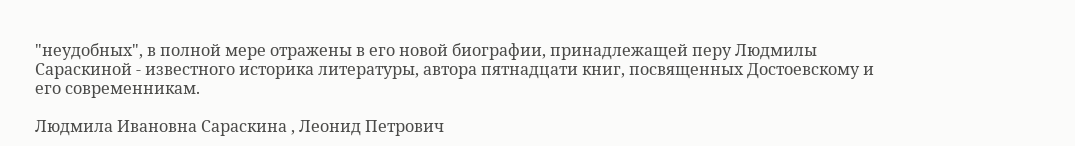"неудобных", в полной мере отражены в его новой биографии, принадлежащей перу Людмилы Сараскиной - известного историка литературы, автора пятнадцати книг, посвященных Достоевскому и его современникам.

Людмила Ивановна Сараскина , Леонид Петрович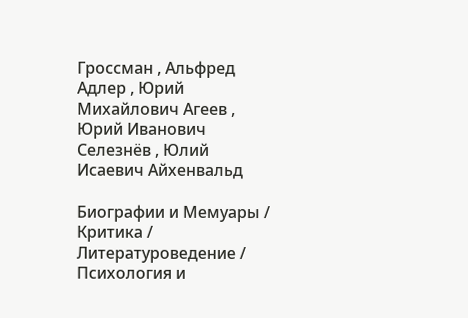Гроссман , Альфред Адлер , Юрий Михайлович Агеев , Юрий Иванович Селезнёв , Юлий Исаевич Айхенвальд

Биографии и Мемуары / Критика / Литературоведение / Психология и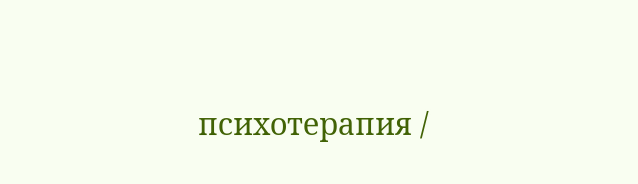психотерапия /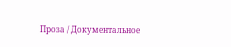Проза / Документальное